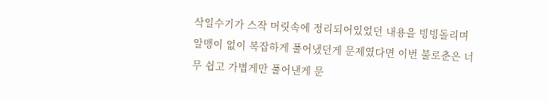삭일수기가 스작 머릿속에 정리되어있었던 내용을 빙빙돌리며 알맹이 없이 복잡하게 풀어냈던게 문제였다면 이번 불로춘은 너무 쉽고 가볍게만 풀어낸게 문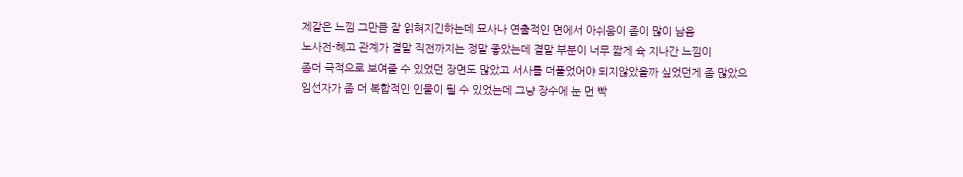제같은 느낌 그만큼 잘 읽혀지긴하는데 묘사나 연출적인 면에서 아쉬움이 좀이 많이 남음
노사전-혜고 관계가 결말 직전까지는 정말 좋았는데 결말 부분이 너무 짧게 슉 지나간 느낌이
좀더 극적으로 보여줄 수 있었던 장면도 많았고 서사를 더풀었어야 되지않았을까 싶었던게 좀 많았으
임선자가 좀 더 복합적인 인물이 될 수 있었는데 그냥 장수에 눈 먼 빡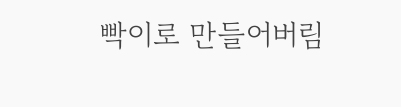빡이로 만들어버림